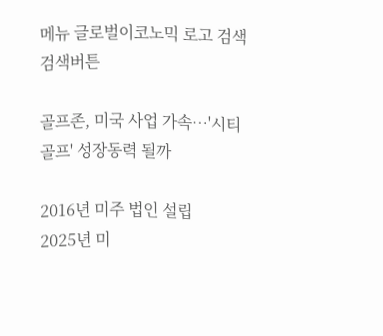메뉴 글로벌이코노믹 로고 검색
검색버튼

골프존, 미국 사업 가속…'시티골프' 성장동력 될까

2016년 미주 법인 설립
2025년 미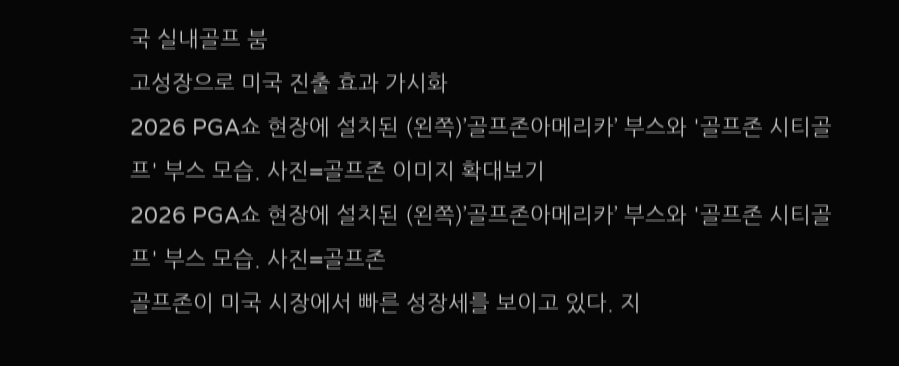국 실내골프 붐
고성장으로 미국 진출 효과 가시화
2026 PGA쇼 현장에 설치된 (왼쪽)’골프존아메리카’ 부스와 '골프존 시티골프' 부스 모습. 사진=골프존 이미지 확대보기
2026 PGA쇼 현장에 설치된 (왼쪽)’골프존아메리카’ 부스와 '골프존 시티골프' 부스 모습. 사진=골프존
골프존이 미국 시장에서 빠른 성장세를 보이고 있다. 지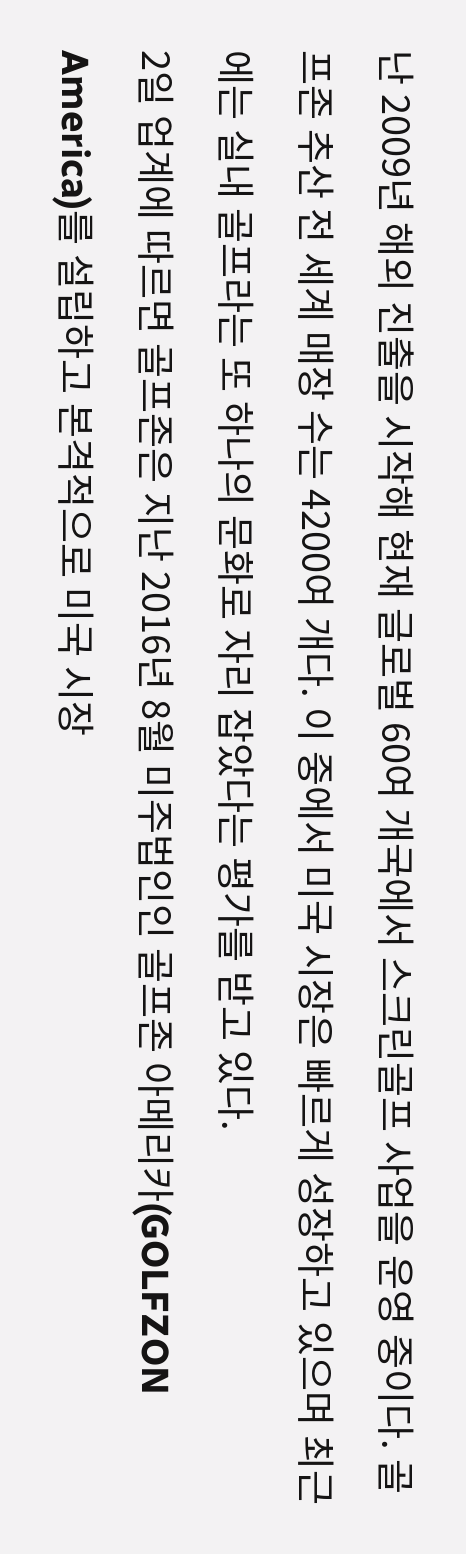난 2009년 해외 진출을 시작해 현재 글로벌 60여 개국에서 스크린골프 사업을 운영 중이다. 골프존 추산 전 세계 매장 수는 4200여 개다. 이 중에서 미국 시장은 빠르게 성장하고 있으며 최근에는 실내 골프라는 또 하나의 문화로 자리 잡았다는 평가를 받고 있다.
2일 업계에 따르면 골프존은 지난 2016년 8월 미주법인인 골프존 아메리카(GOLFZON America)를 설립하고 본격적으로 미국 시장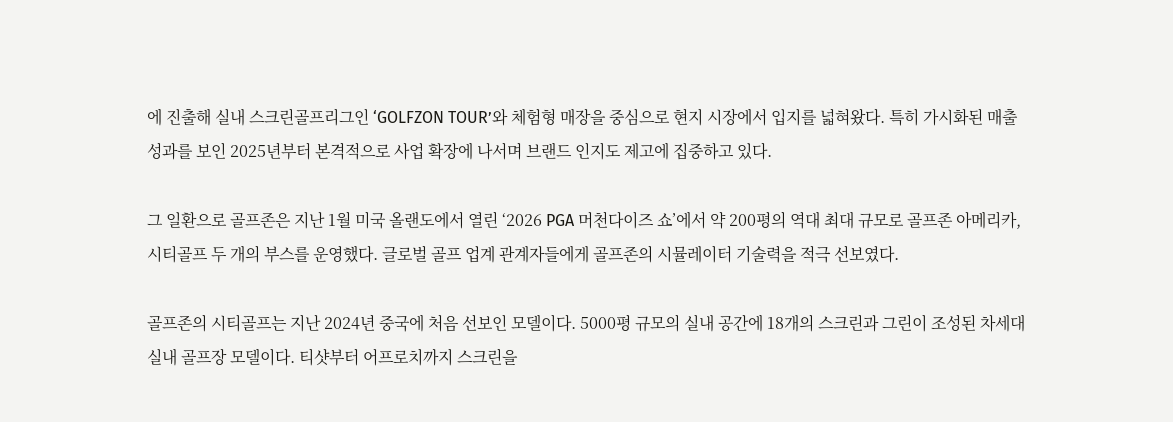에 진출해 실내 스크린골프리그인 ‘GOLFZON TOUR’와 체험형 매장을 중심으로 현지 시장에서 입지를 넓혀왔다. 특히 가시화된 매출 성과를 보인 2025년부터 본격적으로 사업 확장에 나서며 브랜드 인지도 제고에 집중하고 있다.

그 일환으로 골프존은 지난 1월 미국 올랜도에서 열린 ‘2026 PGA 머천다이즈 쇼’에서 약 200평의 역대 최대 규모로 골프존 아메리카, 시티골프 두 개의 부스를 운영했다. 글로벌 골프 업계 관계자들에게 골프존의 시뮬레이터 기술력을 적극 선보였다.

골프존의 시티골프는 지난 2024년 중국에 처음 선보인 모델이다. 5000평 규모의 실내 공간에 18개의 스크린과 그린이 조성된 차세대 실내 골프장 모델이다. 티샷부터 어프로치까지 스크린을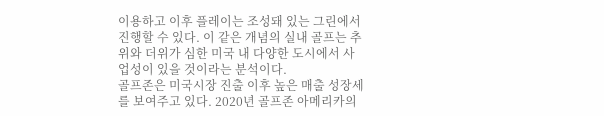이용하고 이후 플레이는 조성돼 있는 그린에서 진행할 수 있다. 이 같은 개념의 실내 골프는 추위와 더위가 심한 미국 내 다양한 도시에서 사업성이 있을 것이라는 분석이다.
골프존은 미국시장 진출 이후 높은 매출 성장세를 보여주고 있다. 2020년 골프존 아메리카의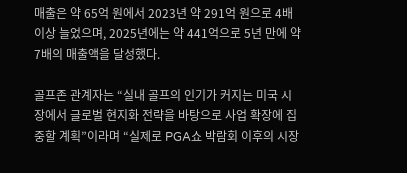매출은 약 65억 원에서 2023년 약 291억 원으로 4배 이상 늘었으며, 2025년에는 약 441억으로 5년 만에 약 7배의 매출액을 달성했다.

골프존 관계자는 “실내 골프의 인기가 커지는 미국 시장에서 글로벌 현지화 전략을 바탕으로 사업 확장에 집중할 계획”이라며 “실제로 PGA쇼 박람회 이후의 시장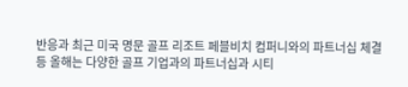반응과 최근 미국 명문 골프 리조트 페블비치 컴퍼니와의 파트너십 체결 등 올해는 다양한 골프 기업과의 파트너십과 시티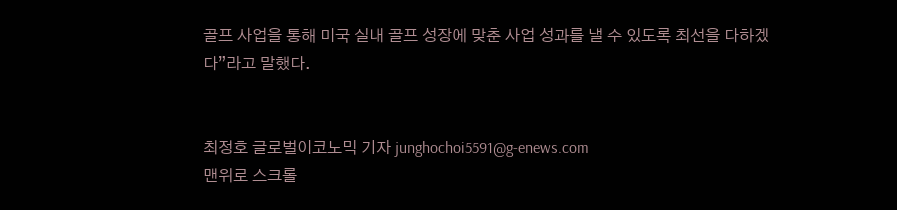골프 사업을 통해 미국 실내 골프 성장에 맞춘 사업 성과를 낼 수 있도록 최선을 다하겠다”라고 말했다.


최정호 글로벌이코노믹 기자 junghochoi5591@g-enews.com
맨위로 스크롤